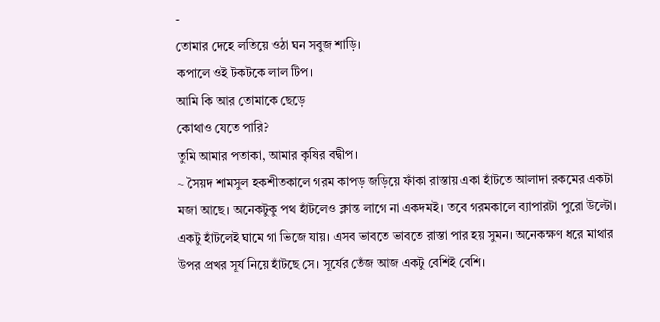-
তোমার দেহে লতিয়ে ওঠা ঘন সবুজ শাড়ি।
কপালে ওই টকটকে লাল টিপ।
আমি কি আর তোমাকে ছেড়ে
কোথাও যেতে পারি?
তুমি আমার পতাকা, আমার কৃষির বদ্বীপ।
~ সৈয়দ শামসুল হকশীতকালে গরম কাপড় জড়িয়ে ফাঁকা রাস্তায় একা হাঁটতে আলাদা রকমের একটা মজা আছে। অনেকটুকু পথ হাঁটলেও ক্লান্ত লাগে না একদমই। তবে গরমকালে ব্যাপারটা পুরো উল্টো। একটু হাঁটলেই ঘামে গা ভিজে যায়। এসব ভাবতে ভাবতে রাস্তা পার হয় সুমন। অনেকক্ষণ ধরে মাথার উপর প্রখর সূর্য নিয়ে হাঁটছে সে। সূর্যের তেঁজ আজ একটু বেশিই বেশি।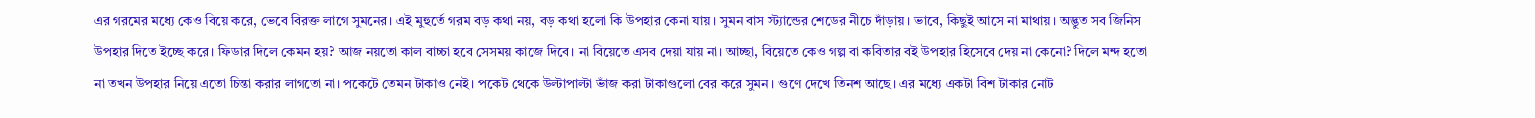এর গরমের মধ্যে কেও বিয়ে করে, ভেবে বিরক্ত লাগে সুমনের। এই মুহুর্তে গরম বড় কথা নয়, বড় কথা হলো কি উপহার কেনা যায়। সুমন বাস স্ট্যান্ডের শেডের নীচে দাঁড়ায়। ভাবে, কিছুই আসে না মাথায়। অদ্ভুত সব জিনিস উপহার দিতে ইচ্ছে করে। ফিডার দিলে কেমন হয়? আজ নয়তো কাল বাচ্চা হবে সেসময় কাজে দিবে। না বিয়েতে এসব দেয়া যায় না। আচ্ছা, বিয়েতে কেও গল্প বা কবিতার বই উপহার হিসেবে দেয় না কেনো? দিলে মন্দ হতো না তখন উপহার নিয়ে এতো চিন্তা করার লাগতো না। পকেটে তেমন টাকাও নেই। পকেট থেকে উল্টাপাল্টা ভাঁজ করা টাকাগুলো বের করে সুমন। গুণে দেখে তিনশ আছে। এর মধ্যে একটা বিশ টাকার নোট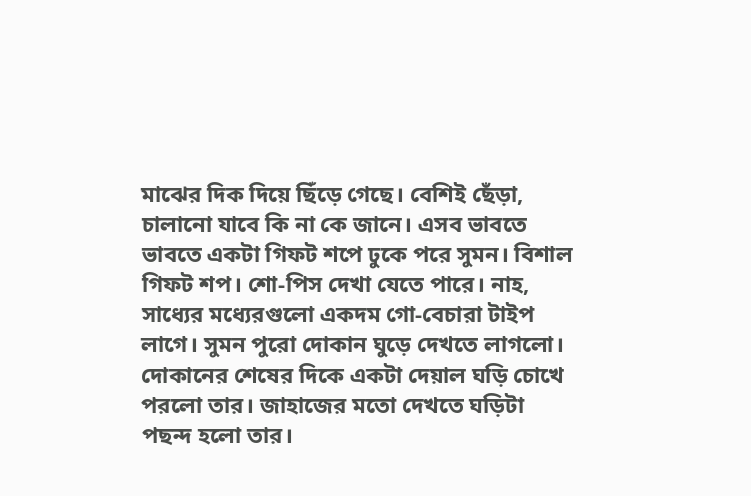মাঝের দিক দিয়ে ছিঁড়ে গেছে। বেশিই ছেঁড়া, চালানো যাবে কি না কে জানে। এসব ভাবতে ভাবতে একটা গিফট শপে ঢুকে পরে সুমন। বিশাল গিফট শপ। শো-পিস দেখা যেতে পারে। নাহ, সাধ্যের মধ্যেরগুলো একদম গো-বেচারা টাইপ লাগে। সুমন পুরো দোকান ঘুড়ে দেখতে লাগলো। দোকানের শেষের দিকে একটা দেয়াল ঘড়ি চোখে পরলো তার। জাহাজের মতো দেখতে ঘড়িটা পছন্দ হলো তার।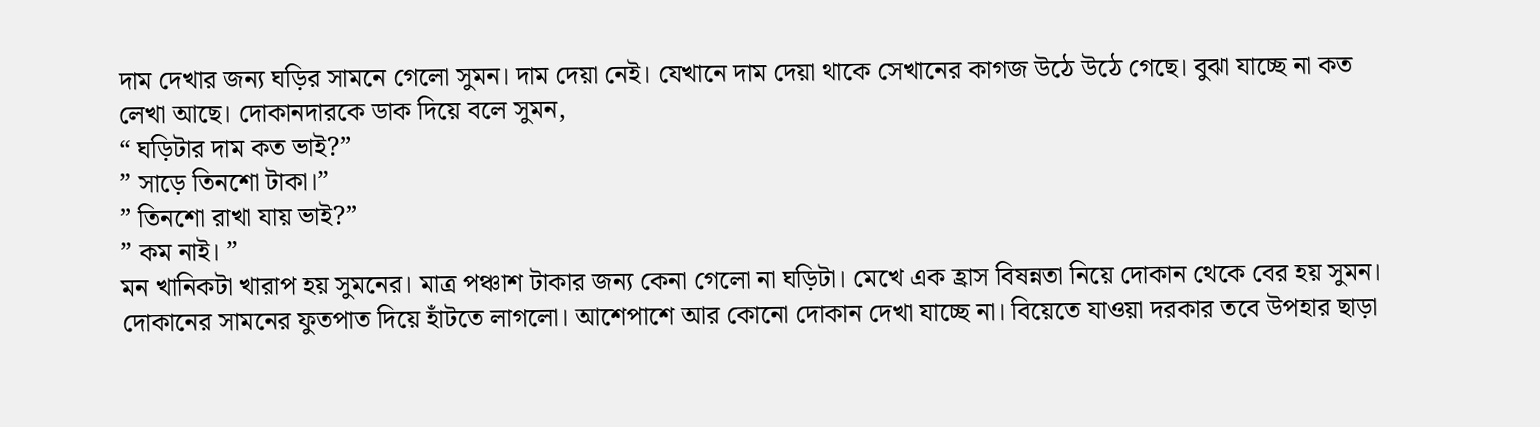দাম দেখার জন্য ঘড়ির সামনে গেলো সুমন। দাম দেয়া নেই। যেখানে দাম দেয়া থাকে সেখানের কাগজ উঠে উঠে গেছে। বুঝা যাচ্ছে না কত লেখা আছে। দোকানদারকে ডাক দিয়ে বলে সুমন,
“ ঘড়িটার দাম কত ভাই?”
” সাড়ে তিনশো টাকা।”
” তিনশো রাখা যায় ভাই?”
” কম নাই। ”
মন খানিকটা খারাপ হয় সুমনের। মাত্র পঞ্চাশ টাকার জন্য কেনা গেলো না ঘড়িটা। মেখে এক হ্রাস বিষন্নতা নিয়ে দোকান থেকে বের হয় সুমন। দোকানের সামনের ফুতপাত দিয়ে হাঁটতে লাগলো। আশেপাশে আর কোনো দোকান দেখা যাচ্ছে না। বিয়েতে যাওয়া দরকার তবে উপহার ছাড়া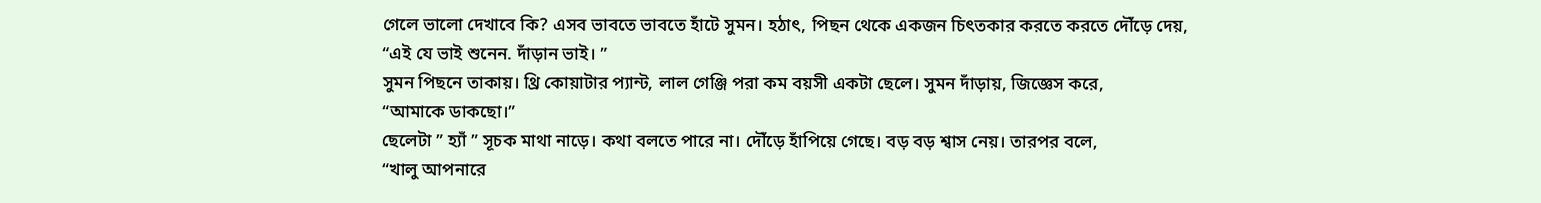গেলে ভালো দেখাবে কি? এসব ভাবতে ভাবতে হাঁটে সুমন। হঠাৎ, পিছন থেকে একজন চিৎতকার করতে করতে দৌঁড়ে দেয়,
“এই যে ভাই শুনেন. দাঁড়ান ভাই। ”
সুমন পিছনে তাকায়। থ্রি কোয়াটার প্যান্ট, লাল গেঞ্জি পরা কম বয়সী একটা ছেলে। সুমন দাঁড়ায়, জিজ্ঞেস করে,
“আমাকে ডাকছো।”
ছেলেটা ” হ্যাঁ ” সূচক মাথা নাড়ে। কথা বলতে পারে না। দৌঁড়ে হাঁপিয়ে গেছে। বড় বড় শ্বাস নেয়। তারপর বলে,
“খালু আপনারে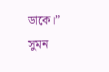ডাকে।”
সুমন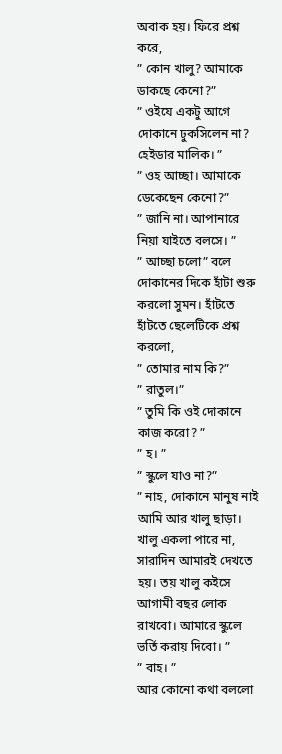অবাক হয়। ফিরে প্রশ্ন করে,
” কোন খালু? আমাকে ডাকছে কেনো?”
” ওইযে একটু আগে দোকানে ঢুকসিলেন না? হেইডার মালিক। ”
” ওহ আচ্ছা। আমাকে ডেকেছেন কেনো?”
” জানি না। আপানারে নিয়া যাইতে বলসে। ”
” আচ্ছা চলো” বলে দোকানের দিকে হাঁটা শুরু করলো সুমন। হাঁটতে হাঁটতে ছেলেটিকে প্রশ্ন করলো,
” তোমার নাম কি?”
” রাতুল।”
” তুমি কি ওই দোকানে কাজ করো? ”
” হ। ”
” স্কুলে যাও না?”
” নাহ, দোকানে মানুষ নাই আমি আর খালু ছাড়া। খালু একলা পারে না, সারাদিন আমারই দেখতে হয়। তয় খালু কইসে আগামী বছর লোক রাখবো। আমারে স্কুলে ভর্তি করায় দিবো। ”
” বাহ। ”
আর কোনো কথা বললো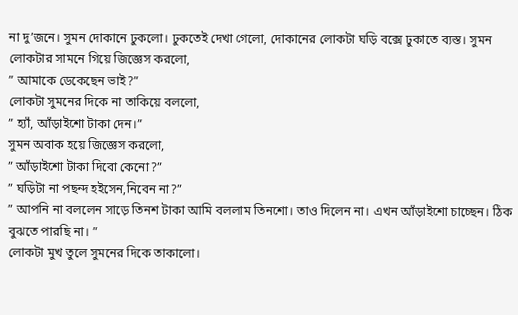না দু’জনে। সুমন দোকানে ঢুকলো। ঢুকতেই দেখা গেলো, দোকানের লোকটা ঘড়ি বক্সে ঢুকাতে ব্যস্ত। সুমন লোকটার সামনে গিয়ে জিজ্ঞেস করলো,
” আমাকে ডেকেছেন ভাই?”
লোকটা সুমনের দিকে না তাকিয়ে বললো,
” হ্যাঁ, আঁড়াইশো টাকা দেন।”
সুমন অবাক হয়ে জিজ্ঞেস করলো,
” আঁড়াইশো টাকা দিবো কেনো?”
” ঘড়িটা না পছন্দ হইসেন,নিবেন না?”
” আপনি না বললেন সাড়ে তিনশ টাকা আমি বললাম তিনশো। তাও দিলেন না। এখন আঁড়াইশো চাচ্ছেন। ঠিক বুঝতে পারছি না। ”
লোকটা মুখ তুলে সুমনের দিকে তাকালো।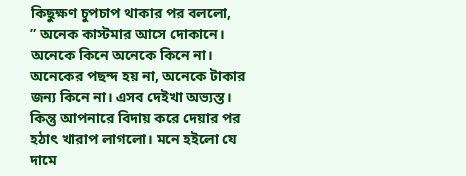কিছুক্ষণ চুপচাপ থাকার পর বললো,
” অনেক কাস্টমার আসে দোকানে। অনেকে কিনে অনেকে কিনে না। অনেকের পছন্দ হয় না, অনেকে টাকার জন্য কিনে না। এসব দেইখা অভ্যস্ত। কিন্তু আপনারে বিদায় করে দেয়ার পর হঠাৎ খারাপ লাগলো। মনে হইলো যে দামে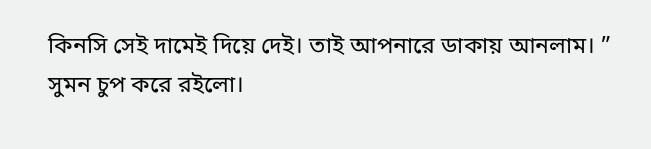কিনসি সেই দামেই দিয়ে দেই। তাই আপনারে ডাকায় আনলাম। ”
সুমন চুপ করে রইলো।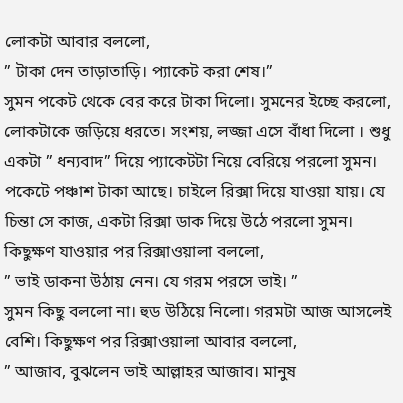লোকটা আবার বললো,
” টাকা দেন তাড়াতাড়ি। প্যাকেট করা শেষ।”
সুমন পকেট থেকে বের করে টাকা দিলো। সুমনের ইচ্ছে করলো, লোকটাকে জড়িয়ে ধরতে। সংশয়, লজ্জা এসে বাঁধা দিলো । শুধু একটা ” ধন্যবাদ” দিয়ে প্যাকেটটা নিয়ে বেরিয়ে পরলো সুমন। পকেটে পঞ্চাশ টাকা আছে। চাইলে রিক্সা দিয়ে যাওয়া যায়। যে চিন্তা সে কাজ, একটা রিক্সা ডাক দিয়ে উঠে পরলো সুমন। কিছুক্ষণ যাওয়ার পর রিক্সাওয়ালা বললো,
” ভাই ডাকনা উঠায় নেন। যে গরম পরসে ভাই। ”
সুমন কিছু বললো না। হুড উঠিয়ে নিলো। গরমটা আজ আসলেই বেশি। কিছুক্ষণ পর রিক্সাওয়ালা আবার বললো,
” আজাব, বুঝলেন ভাই আল্লাহর আজাব। মানুষ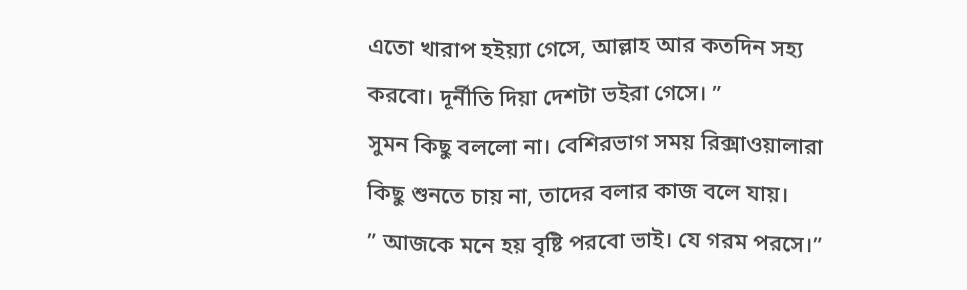এতো খারাপ হইয়্যা গেসে, আল্লাহ আর কতদিন সহ্য করবো। দূর্নীতি দিয়া দেশটা ভইরা গেসে। ”
সুমন কিছু বললো না। বেশিরভাগ সময় রিক্সাওয়ালারা কিছু শুনতে চায় না, তাদের বলার কাজ বলে যায়।
” আজকে মনে হয় বৃষ্টি পরবো ভাই। যে গরম পরসে।”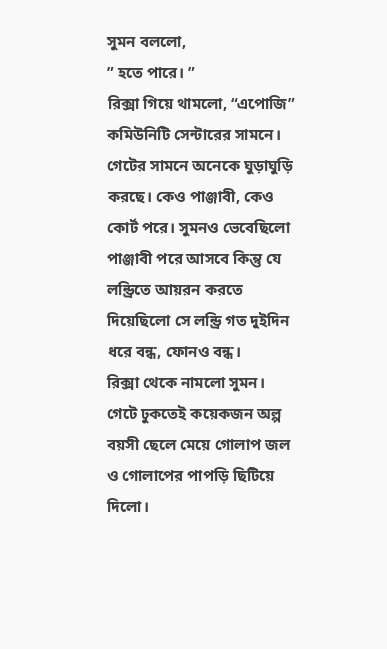সুমন বললো,
” হতে পারে। ”
রিক্সা গিয়ে থামলো, “এপোজি” কমিউনিটি সেন্টারের সামনে। গেটের সামনে অনেকে ঘুড়াঘুড়ি করছে। কেও পাঞ্জাবী, কেও কোর্ট পরে। সুমনও ভেবেছিলো পাঞ্জাবী পরে আসবে কিন্তু যে লন্ড্রিতে আয়রন করতে দিয়েছিলো সে লন্ড্রি গত দুইদিন ধরে বন্ধ, ফোনও বন্ধ।
রিক্সা থেকে নামলো সুমন। গেটে ঢুকতেই কয়েকজন অল্প বয়সী ছেলে মেয়ে গোলাপ জল ও গোলাপের পাপড়ি ছিটিয়ে দিলো।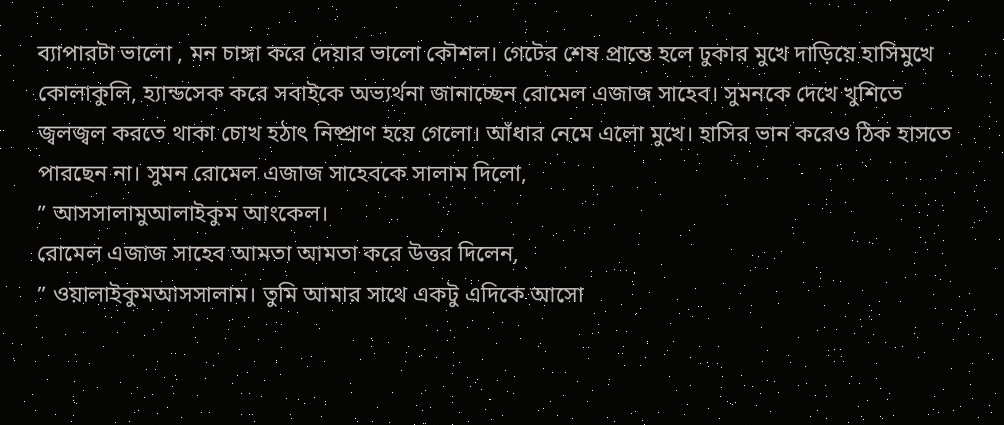ব্যাপারটা ভালো , মন চাঙ্গা করে দেয়ার ভালো কৌশল। গেটের শেষ প্রান্তে হলে ঢুকার মুখে দাড়িয়ে হাসিমুখে কোলাকুলি, হ্যান্ডসেক করে সবাইকে অভ্যর্থনা জানাচ্ছেন রোমেল এজাজ সাহেব। সুমনকে দেখে খুশিতে জ্বলজ্বল করতে থাকা চোখ হঠাৎ নিষ্প্রাণ হয়ে গেলো। আঁধার নেমে এলো মুখে। হাসির ভান করেও ঠিক হাসতে পারছেন না। সুমন রোমেল এজাজ সাহেবকে সালাম দিলো,
” আসসালামুআলাইকুম আংকেল।
রোমেল এজাজ সাহেব আমতা আমতা করে উত্তর দিলেন,
” ওয়ালাইকুমআসসালাম। তুমি আমার সাথে একটু এদিকে আসো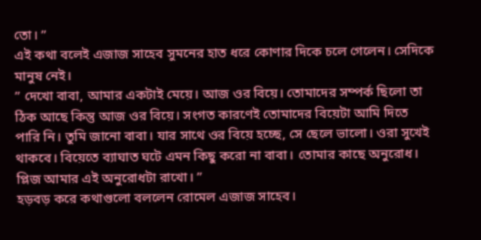তো। ”
এই কথা বলেই এজাজ সাহেব সুমনের হাত ধরে কোণার দিকে চলে গেলেন। সেদিকে মানুষ নেই।
” দেখো বাবা, আমার একটাই মেয়ে। আজ ওর বিয়ে। তোমাদের সম্পর্ক ছিলো তা ঠিক আছে কিন্তু আজ ওর বিয়ে। সংগত কারণেই তোমাদের বিয়েটা আমি দিতে পারি নি। তুমি জানো বাবা। যার সাথে ওর বিয়ে হচ্ছে, সে ছেলে ভালো। ওরা সুখেই থাকবে। বিয়েতে ব্যাঘাত ঘটে এমন কিছু করো না বাবা। তোমার কাছে অনুরোধ। প্লিজ আমার এই অনুরোধটা রাখো। ”
হড়বড় করে কথাগুলো বললেন রোমেল এজাজ সাহেব।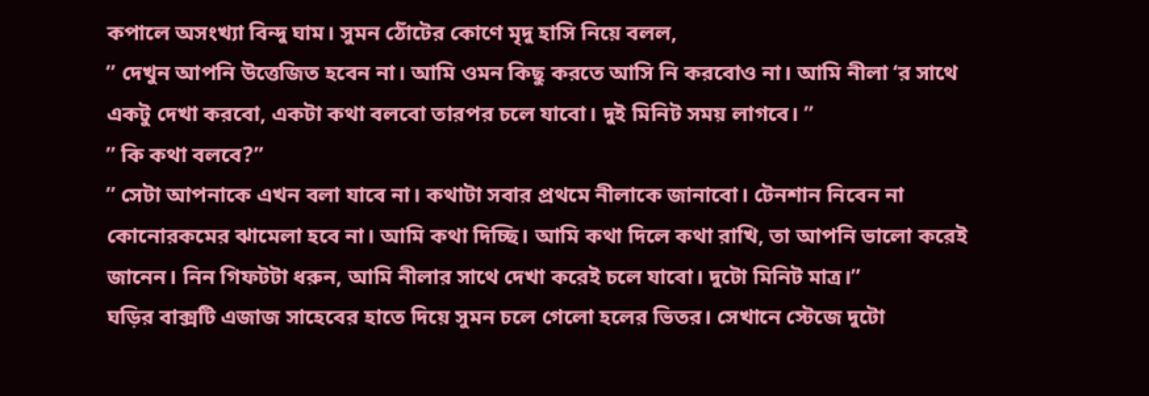কপালে অসংখ্যা বিন্দু ঘাম। সুমন ঠোঁটের কোণে মৃদু হাসি নিয়ে বলল,
” দেখুন আপনি উত্তেজিত হবেন না। আমি ওমন কিছু করতে আসি নি করবোও না। আমি নীলা ‘র সাথে একটু দেখা করবো, একটা কথা বলবো তারপর চলে যাবো। দুই মিনিট সময় লাগবে। ”
” কি কথা বলবে?”
” সেটা আপনাকে এখন বলা যাবে না। কথাটা সবার প্রথমে নীলাকে জানাবো। টেনশান নিবেন না কোনোরকমের ঝামেলা হবে না। আমি কথা দিচ্ছি। আমি কথা দিলে কথা রাখি, তা আপনি ভালো করেই জানেন। নিন গিফটটা ধরুন, আমি নীলার সাথে দেখা করেই চলে যাবো। দুটো মিনিট মাত্র।”
ঘড়ির বাক্সটি এজাজ সাহেবের হাতে দিয়ে সুমন চলে গেলো হলের ভিতর। সেখানে স্টেজে দুটো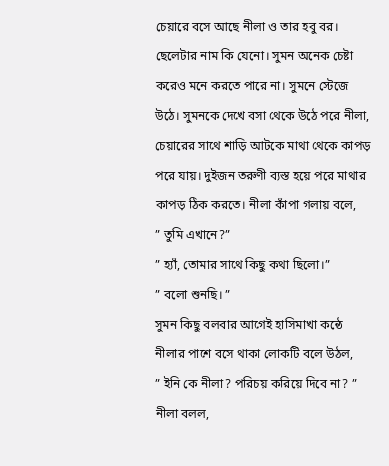চেয়ারে বসে আছে নীলা ও তার হবু বর। ছেলেটার নাম কি যেনো। সুমন অনেক চেষ্টা করেও মনে করতে পারে না। সুমনে স্টেজে উঠে। সুমনকে দেখে বসা থেকে উঠে পরে নীলা, চেয়ারের সাথে শাড়ি আটকে মাথা থেকে কাপড় পরে যায়। দুইজন তরুণী ব্যস্ত হয়ে পরে মাথার কাপড় ঠিক করতে। নীলা কাঁপা গলায় বলে,
” তুমি এখানে?”
” হ্যাঁ, তোমার সাথে কিছু কথা ছিলো।”
” বলো শুনছি। ”
সুমন কিছু বলবার আগেই হাসিমাখা কন্ঠে নীলার পাশে বসে থাকা লোকটি বলে উঠল,
” ইনি কে নীলা? পরিচয় করিয়ে দিবে না? ”
নীলা বলল,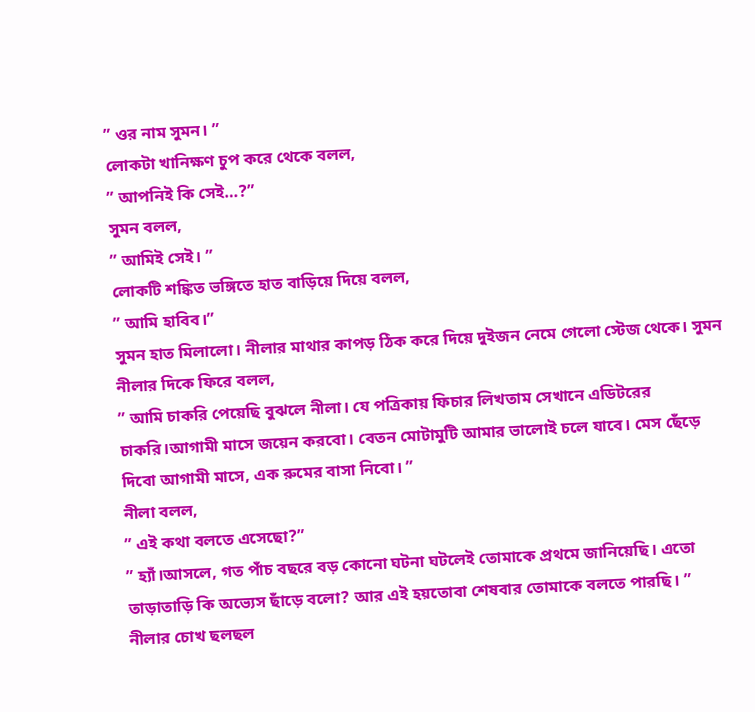” ওর নাম সুমন। ”
লোকটা খানিক্ষণ চুপ করে থেকে বলল,
” আপনিই কি সেই…?”
সুমন বলল,
” আমিই সেই। ”
লোকটি শঙ্কিত ভঙ্গিতে হাত বাড়িয়ে দিয়ে বলল,
” আমি হাবিব।”
সুমন হাত মিলালো। নীলার মাথার কাপড় ঠিক করে দিয়ে দুইজন নেমে গেলো স্টেজ থেকে। সুমন নীলার দিকে ফিরে বলল,
” আমি চাকরি পেয়েছি বুঝলে নীলা। যে পত্রিকায় ফিচার লিখতাম সেখানে এডিটরের চাকরি।আগামী মাসে জয়েন করবো। বেতন মোটামুটি আমার ভালোই চলে যাবে। মেস ছেঁড়ে দিবো আগামী মাসে, এক রুমের বাসা নিবো। ”
নীলা বলল,
” এই কথা বলতে এসেছো?”
” হ্যাঁ।আসলে, গত পাঁচ বছরে বড় কোনো ঘটনা ঘটলেই তোমাকে প্রথমে জানিয়েছি। এতো তাড়াতাড়ি কি অভ্যেস ছাঁড়ে বলো? আর এই হয়তোবা শেষবার তোমাকে বলতে পারছি। ”
নীলার চোখ ছলছল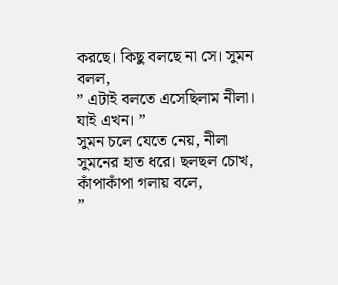করছে। কিছু বলছে না সে। সুমন বলল,
” এটাই বলতে এসেছিলাম নীলা। যাই এখন। ”
সুমন চলে যেতে নেয়, নীলা সুমনের হাত ধরে। ছলছল চোখ, কাঁপাকাঁপা গলায় বলে,
”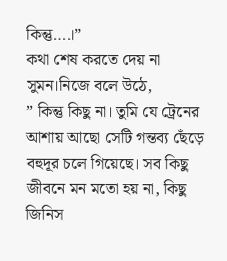কিন্তু….।”
কথা শেষ করতে দেয় না সুমন।নিজে বলে উঠে,
” কিন্তু কিছু না। তুমি যে ট্রেনের আশায় আছো সেটি গন্তব্য ছেঁড়ে বহুদূর চলে গিয়েছে। সব কিছু জীবনে মন মতো হয় না, কিছু জিনিস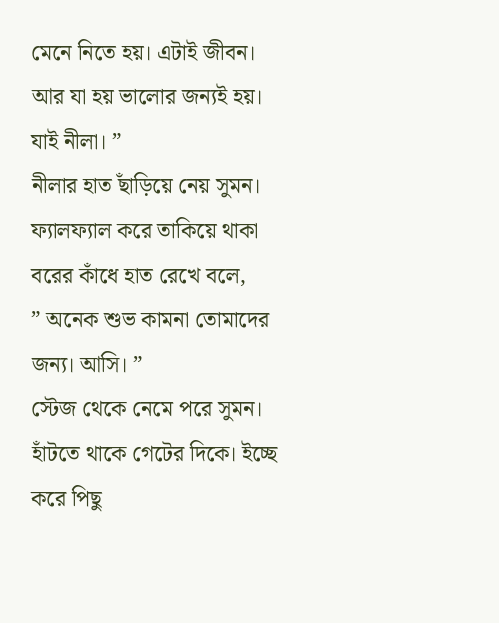মেনে নিতে হয়। এটাই জীবন। আর যা হয় ভালোর জন্যই হয়। যাই নীলা। ”
নীলার হাত ছাঁড়িয়ে নেয় সুমন। ফ্যালফ্যাল করে তাকিয়ে থাকা বরের কাঁধে হাত রেখে বলে,
” অনেক শুভ কামনা তোমাদের জন্য। আসি। ”
স্টেজ থেকে নেমে পরে সুমন। হাঁটতে থাকে গেটের দিকে। ইচ্ছে করে পিছু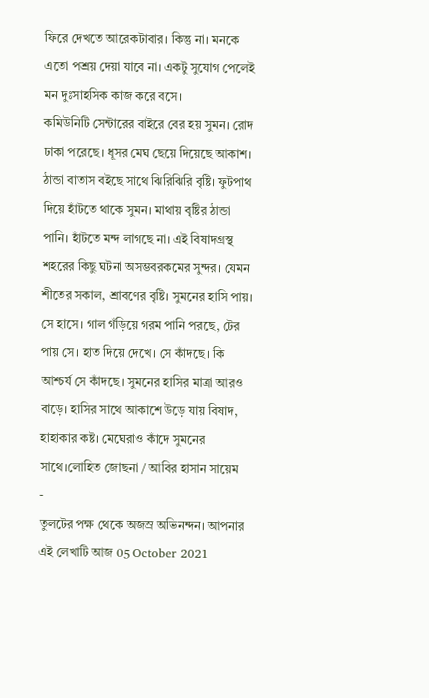ফিরে দেখতে আরেকটাবার। কিন্তু না। মনকে এতো পশ্রয় দেয়া যাবে না। একটু সুযোগ পেলেই মন দুঃসাহসিক কাজ করে বসে।
কমিউনিটি সেন্টারের বাইরে বের হয় সুমন। রোদ ঢাকা পরেছে। ধূসর মেঘ ছেয়ে দিয়েছে আকাশ। ঠান্ডা বাতাস বইছে সাথে ঝিরিঝিরি বৃষ্টি। ফুটপাথ দিয়ে হাঁটতে থাকে সুমন। মাথায় বৃষ্টির ঠান্ডা পানি। হাঁটতে মন্দ লাগছে না। এই বিষাদগ্রস্থ শহরের কিছু ঘটনা অসম্ভবরকমের সুন্দর। যেমন শীতের সকাল, শ্রাবণের বৃষ্টি। সুমনের হাসি পায়। সে হাসে। গাল গঁড়িয়ে গরম পানি পরছে, টের পায় সে। হাত দিয়ে দেখে। সে কাঁদছে। কি আশ্চর্য সে কাঁদছে। সুমনের হাসির মাত্রা আরও বাড়ে। হাসির সাথে আকাশে উড়ে যায় বিষাদ, হাহাকার কষ্ট। মেঘেরাও কাঁদে সুমনের সাথে।লোহিত জোছনা / আবির হাসান সায়েম
-
তুলটের পক্ষ থেকে অজস্র অভিনন্দন। আপনার এই লেখাটি আজ 05 October 2021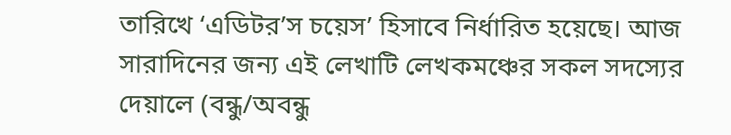তারিখে ‘এডিটর’স চয়েস’ হিসাবে নির্ধারিত হয়েছে। আজ সারাদিনের জন্য এই লেখাটি লেখকমঞ্চের সকল সদস্যের দেয়ালে (বন্ধু/অবন্ধু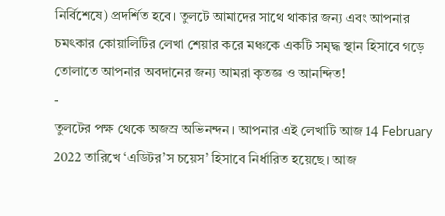নির্বিশেষে) প্রদর্শিত হবে। তুলটে আমাদের সাথে থাকার জন্য এবং আপনার চমৎকার কোয়ালিটির লেখা শেয়ার করে মঞ্চকে একটি সমৃদ্ধ স্থান হিসাবে গড়ে তোলাতে আপনার অবদানের জন্য আমরা কৃতজ্ঞ ও আনন্দিত!
-
তুলটের পক্ষ থেকে অজস্র অভিনন্দন। আপনার এই লেখাটি আজ 14 February 2022 তারিখে ‘এডিটর’স চয়েস’ হিসাবে নির্ধারিত হয়েছে। আজ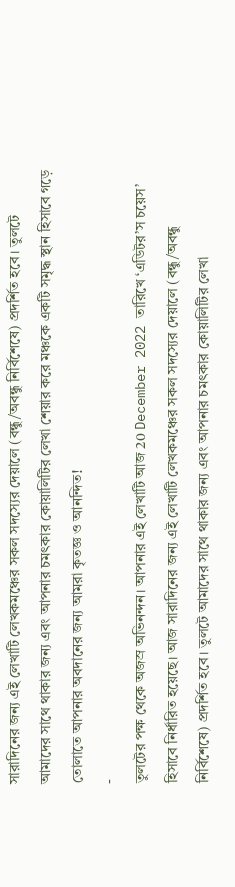সারাদিনের জন্য এই লেখাটি লেখকমঞ্চের সকল সদস্যের দেয়ালে (বন্ধু/অবন্ধু নির্বিশেষে) প্রদর্শিত হবে। তুলটে আমাদের সাথে থাকার জন্য এবং আপনার চমৎকার কোয়ালিটির লেখা শেয়ার করে মঞ্চকে একটি সমৃদ্ধ স্থান হিসাবে গড়ে তোলাতে আপনার অবদানের জন্য আমরা কৃতজ্ঞ ও আনন্দিত!
-
তুলটের পক্ষ থেকে অজস্র অভিনন্দন। আপনার এই লেখাটি আজ 20 December 2022 তারিখে ‘এডিটর’স চয়েস’ হিসাবে নির্ধারিত হয়েছে। আজ সারাদিনের জন্য এই লেখাটি লেখকমঞ্চের সকল সদস্যের দেয়ালে (বন্ধু/অবন্ধু নির্বিশেষে) প্রদর্শিত হবে। তুলটে আমাদের সাথে থাকার জন্য এবং আপনার চমৎকার কোয়ালিটির লেখা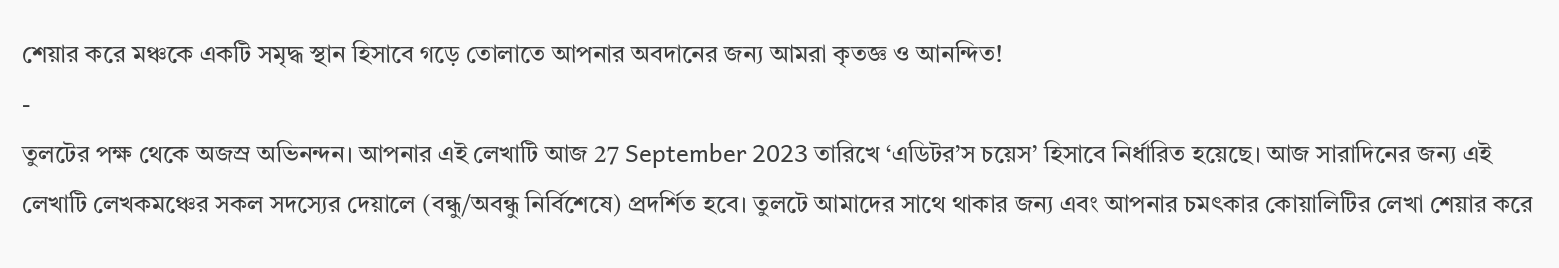শেয়ার করে মঞ্চকে একটি সমৃদ্ধ স্থান হিসাবে গড়ে তোলাতে আপনার অবদানের জন্য আমরা কৃতজ্ঞ ও আনন্দিত!
-
তুলটের পক্ষ থেকে অজস্র অভিনন্দন। আপনার এই লেখাটি আজ 27 September 2023 তারিখে ‘এডিটর’স চয়েস’ হিসাবে নির্ধারিত হয়েছে। আজ সারাদিনের জন্য এই লেখাটি লেখকমঞ্চের সকল সদস্যের দেয়ালে (বন্ধু/অবন্ধু নির্বিশেষে) প্রদর্শিত হবে। তুলটে আমাদের সাথে থাকার জন্য এবং আপনার চমৎকার কোয়ালিটির লেখা শেয়ার করে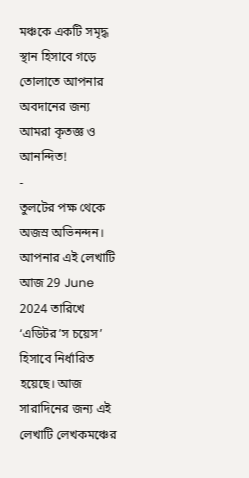মঞ্চকে একটি সমৃদ্ধ স্থান হিসাবে গড়ে তোলাতে আপনার অবদানের জন্য আমরা কৃতজ্ঞ ও আনন্দিত!
-
তুলটের পক্ষ থেকে অজস্র অভিনন্দন। আপনার এই লেখাটি আজ 29 June 2024 তারিখে ‘এডিটর’স চয়েস’ হিসাবে নির্ধারিত হয়েছে। আজ সারাদিনের জন্য এই লেখাটি লেখকমঞ্চের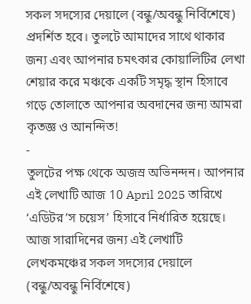সকল সদস্যের দেয়ালে (বন্ধু/অবন্ধু নির্বিশেষে) প্রদর্শিত হবে। তুলটে আমাদের সাথে থাকার জন্য এবং আপনার চমৎকার কোয়ালিটির লেখা শেয়ার করে মঞ্চকে একটি সমৃদ্ধ স্থান হিসাবে গড়ে তোলাতে আপনার অবদানের জন্য আমরা কৃতজ্ঞ ও আনন্দিত!
-
তুলটের পক্ষ থেকে অজস্র অভিনন্দন। আপনার এই লেখাটি আজ 10 April 2025 তারিখে ‘এডিটর’স চয়েস’ হিসাবে নির্ধারিত হয়েছে। আজ সারাদিনের জন্য এই লেখাটি লেখকমঞ্চের সকল সদস্যের দেয়ালে (বন্ধু/অবন্ধু নির্বিশেষে)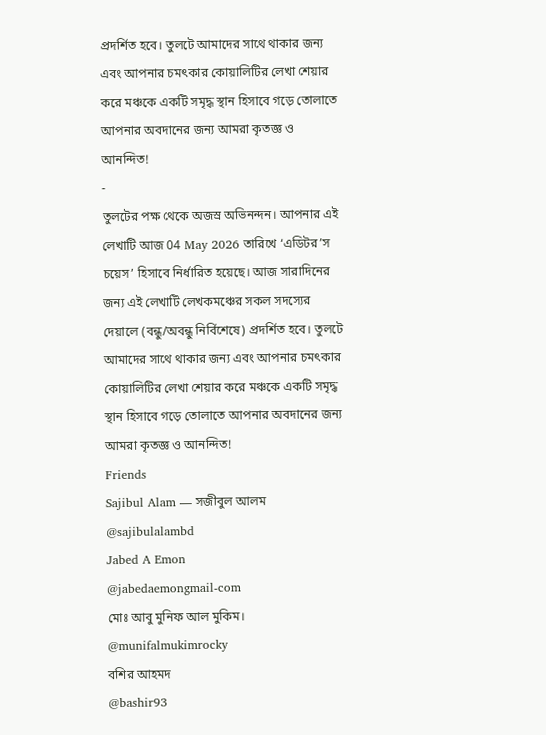প্রদর্শিত হবে। তুলটে আমাদের সাথে থাকার জন্য এবং আপনার চমৎকার কোয়ালিটির লেখা শেয়ার করে মঞ্চকে একটি সমৃদ্ধ স্থান হিসাবে গড়ে তোলাতে আপনার অবদানের জন্য আমরা কৃতজ্ঞ ও আনন্দিত!
-
তুলটের পক্ষ থেকে অজস্র অভিনন্দন। আপনার এই লেখাটি আজ 04 May 2026 তারিখে ‘এডিটর’স চয়েস’ হিসাবে নির্ধারিত হয়েছে। আজ সারাদিনের জন্য এই লেখাটি লেখকমঞ্চের সকল সদস্যের দেয়ালে (বন্ধু/অবন্ধু নির্বিশেষে) প্রদর্শিত হবে। তুলটে আমাদের সাথে থাকার জন্য এবং আপনার চমৎকার কোয়ালিটির লেখা শেয়ার করে মঞ্চকে একটি সমৃদ্ধ স্থান হিসাবে গড়ে তোলাতে আপনার অবদানের জন্য আমরা কৃতজ্ঞ ও আনন্দিত!
Friends
Sajibul Alam — সজীবুল আলম
@sajibulalambd
Jabed A Emon
@jabedaemongmail-com
মোঃ আবু মুনিফ আল মুকিম।
@munifalmukimrocky
বশির আহমদ
@bashir93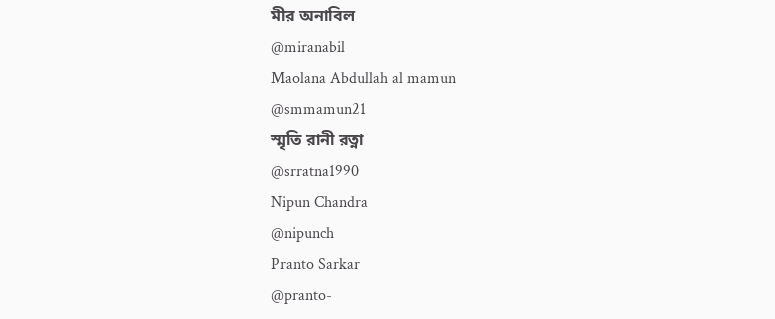মীর অনাবিল
@miranabil
Maolana Abdullah al mamun
@smmamun21
স্মৃতি রানী রত্না
@srratna1990
Nipun Chandra
@nipunch
Pranto Sarkar
@pranto-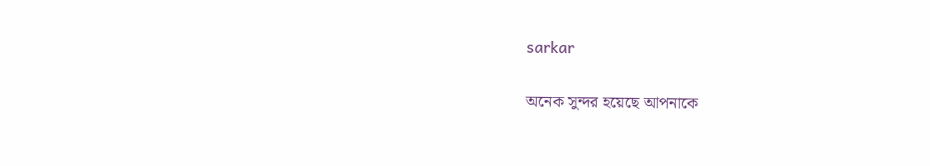sarkar


অনেক সুন্দর হয়েছে আপনাকে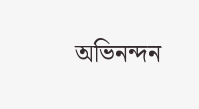অভিনন্দন